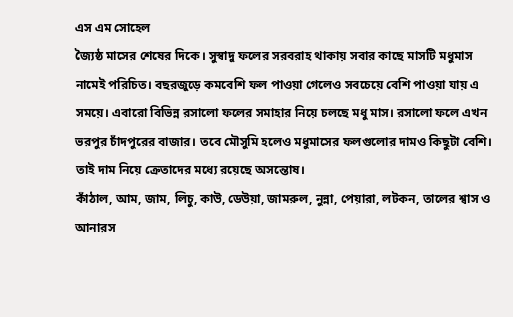এস এম সোহেল
জ্যৈষ্ঠ মাসের শেষের দিকে। সুস্বাদু ফলের সরবরাহ থাকায় সবার কাছে মাসটি মধুমাস নামেই পরিচিত। বছরজুড়ে কমবেশি ফল পাওয়া গেলেও সবচেয়ে বেশি পাওয়া যায় এ সময়ে। এবারো বিভিন্ন রসালো ফলের সমাহার নিয়ে চলছে মধু মাস। রসালো ফলে এখন ভরপুর চাঁদপুরের বাজার। তবে মৌসুমি হলেও মধুমাসের ফলগুলোর দামও কিছুটা বেশি। তাই দাম নিয়ে ক্রেতাদের মধ্যে রয়েছে অসন্তোষ।
কাঁঠাল, আম, জাম, লিচু, কাউ, ডেউয়া, জামরুল, নুন্না, পেয়ারা, লটকন, তালের শ্বাস ও আনারস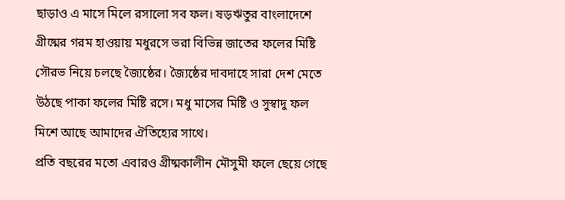ছাড়াও এ মাসে মিলে রসালো সব ফল। ষড়ঋতুর বাংলাদেশে গ্রীষ্মের গরম হাওয়ায় মধুরসে ভরা বিভিন্ন জাতের ফলের মিষ্টি সৌরভ নিয়ে চলছে জ্যৈষ্ঠের। জ্যৈষ্ঠের দাবদাহে সারা দেশ মেতে উঠছে পাকা ফলের মিষ্টি রসে। মধু মাসের মিষ্টি ও সুস্বাদু ফল মিশে আছে আমাদের ঐতিহ্যের সাথে।
প্রতি বছরের মতো এবারও গ্রীষ্মকালীন মৌসুমী ফলে ছেয়ে গেছে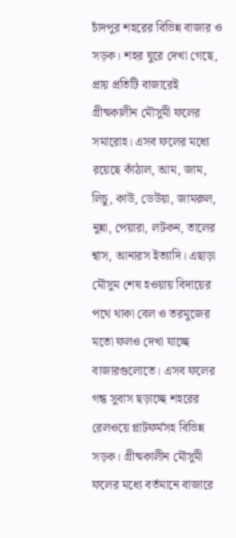চাঁদপুর শহরের বিভিন্ন বাজার ও সড়ক। শহর ঘুরে দেখা গেছে, প্রায় প্রতিটি বাজারেই গ্রীষ্মকালীন মৌসুমী ফলের সমারোহ। এসব ফলের মধ্যে রয়েছে কাঁঠাল, আম, জাম, লিচু, কাউ, ডেউয়া, জামরুল, নুন্না, পেয়ারা, লটকন, তালের শ্বাস, আনারস ইত্যাদি। এছাড়া মৌসুম শেষ হওয়ায় বিদায়ের পথে থাকা বেল ও তরমুজের মতো ফলও দেখা যাচ্ছে বাজারগুলোতে। এসব ফলের গন্ধ সুবাস ছড়াচ্ছে শহরের রেলওয়ে প্লাটফর্মসহ বিভিন্ন সড়ক। গ্রীষ্মকালীন মৌসুমী ফলের মধ্যে বর্তমানে বাজারে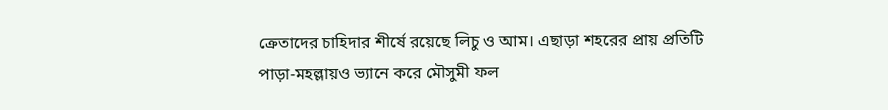ক্রেতাদের চাহিদার শীর্ষে রয়েছে লিচু ও আম। এছাড়া শহরের প্রায় প্রতিটি পাড়া-মহল্লায়ও ভ্যানে করে মৌসুমী ফল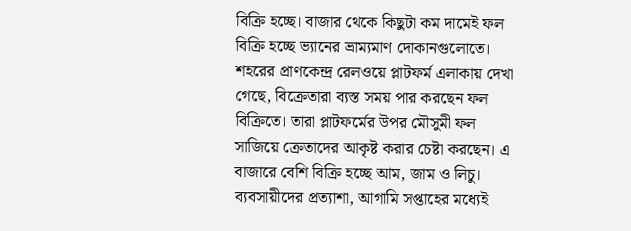বিক্রি হচ্ছে। বাজার থেকে কিছুটা কম দামেই ফল বিক্রি হচ্ছে ভ্যানের ভ্রাম্যমাণ দোকানগুলোতে।
শহরের প্রাণকেন্দ্র রেলওয়ে প্লাটফর্ম এলাকায় দেখা গেছে, বিক্রেতারা ব্যস্ত সময় পার করছেন ফল বিক্রিতে। তারা প্লাটফর্মের উপর মৌসুমী ফল সাজিয়ে ক্রেতাদের আকৃষ্ট করার চেষ্টা করছেন। এ বাজারে বেশি বিক্রি হচ্ছে আম, জাম ও লিচু। ব্যবসায়ীদের প্রত্যাশা, আগামি সপ্তাহের মধ্যেই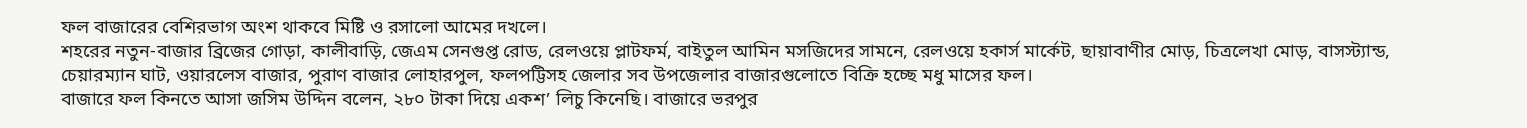ফল বাজারের বেশিরভাগ অংশ থাকবে মিষ্টি ও রসালো আমের দখলে।
শহরের নতুন-বাজার ব্রিজের গোড়া, কালীবাড়ি, জেএম সেনগুপ্ত রোড, রেলওয়ে প্লাটফর্ম, বাইতুল আমিন মসজিদের সামনে, রেলওয়ে হকার্স মার্কেট, ছায়াবাণীর মোড়, চিত্রলেখা মোড়, বাসস্ট্যান্ড, চেয়ারম্যান ঘাট, ওয়ারলেস বাজার, পুরাণ বাজার লোহারপুল, ফলপট্টিসহ জেলার সব উপজেলার বাজারগুলোতে বিক্রি হচ্ছে মধু মাসের ফল।
বাজারে ফল কিনতে আসা জসিম উদ্দিন বলেন, ২৮০ টাকা দিয়ে একশ’ লিচু কিনেছি। বাজারে ভরপুর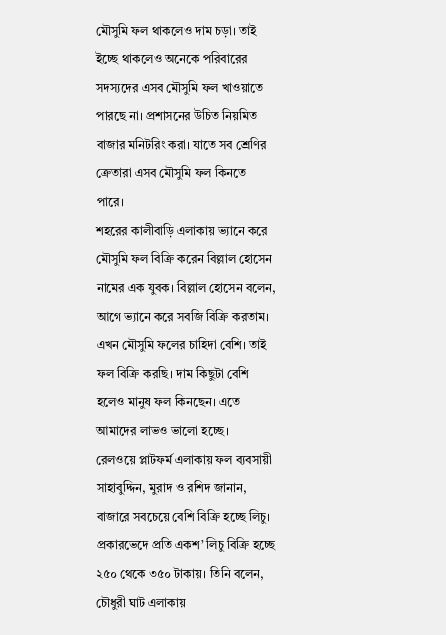মৌসুমি ফল থাকলেও দাম চড়া। তাই ইচ্ছে থাকলেও অনেকে পরিবারের সদস্যদের এসব মৌসুমি ফল খাওয়াতে পারছে না। প্রশাসনের উচিত নিয়মিত বাজার মনিটরিং করা। যাতে সব শ্রেণির ক্রেতারা এসব মৌসুমি ফল কিনতে পারে।
শহরের কালীবাড়ি এলাকায় ভ্যানে করে মৌসুমি ফল বিক্রি করেন বিল্লাল হোসেন নামের এক যুবক। বিল্লাল হোসেন বলেন, আগে ভ্যানে করে সবজি বিক্রি করতাম। এখন মৌসুমি ফলের চাহিদা বেশি। তাই ফল বিক্রি করছি। দাম কিছুটা বেশি হলেও মানুষ ফল কিনছেন। এতে আমাদের লাভও ভালো হচ্ছে।
রেলওয়ে প্লাটফর্ম এলাকায় ফল ব্যবসায়ী সাহাবুদ্দিন, মুরাদ ও রশিদ জানান, বাজারে সবচেয়ে বেশি বিক্রি হচ্ছে লিচু। প্রকারভেদে প্রতি একশ’ লিচু বিক্রি হচ্ছে ২৫০ থেকে ৩৫০ টাকায়। তিনি বলেন, চৌধুরী ঘাট এলাকায়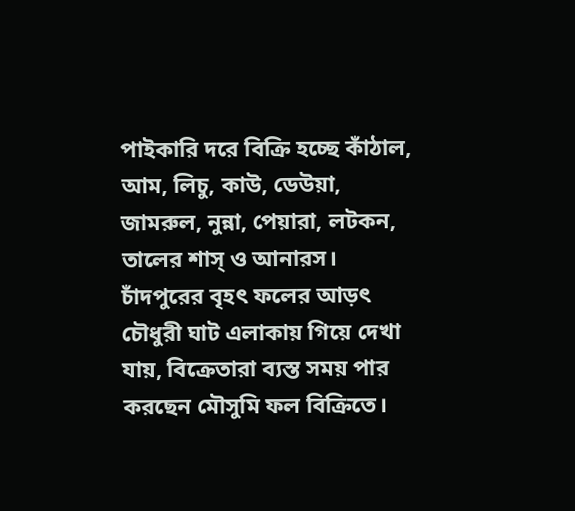পাইকারি দরে বিক্রি হচ্ছে কাঁঠাল, আম, লিচু, কাউ, ডেউয়া, জামরুল, নুন্না, পেয়ারা, লটকন, তালের শাস্ ও আনারস।
চাঁদপুরের বৃহৎ ফলের আড়ৎ চৌধুরী ঘাট এলাকায় গিয়ে দেখা যায়, বিক্রেতারা ব্যস্ত সময় পার করছেন মৌসুমি ফল বিক্রিতে।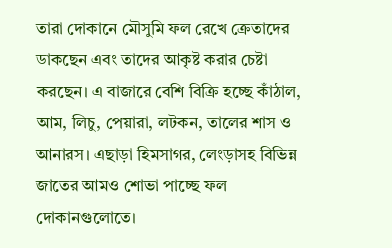তারা দোকানে মৌসুমি ফল রেখে ক্রেতাদের ডাকছেন এবং তাদের আকৃষ্ট করার চেষ্টা করছেন। এ বাজারে বেশি বিক্রি হচ্ছে কাঁঠাল, আম, লিচু, পেয়ারা, লটকন, তালের শাস ও আনারস। এছাড়া হিমসাগর, লেংড়াসহ বিভিন্ন জাতের আমও শোভা পাচ্ছে ফল দোকানগুলোতে।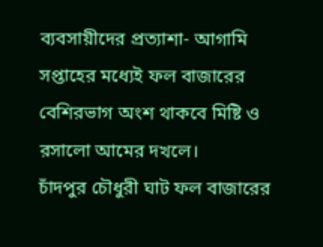ব্যবসায়ীদের প্রত্যাশা- আগামি সপ্তাহের মধ্যেই ফল বাজারের বেশিরভাগ অংশ থাকবে মিষ্টি ও রসালো আমের দখলে।
চাঁদপুর চৌধুরী ঘাট ফল বাজারের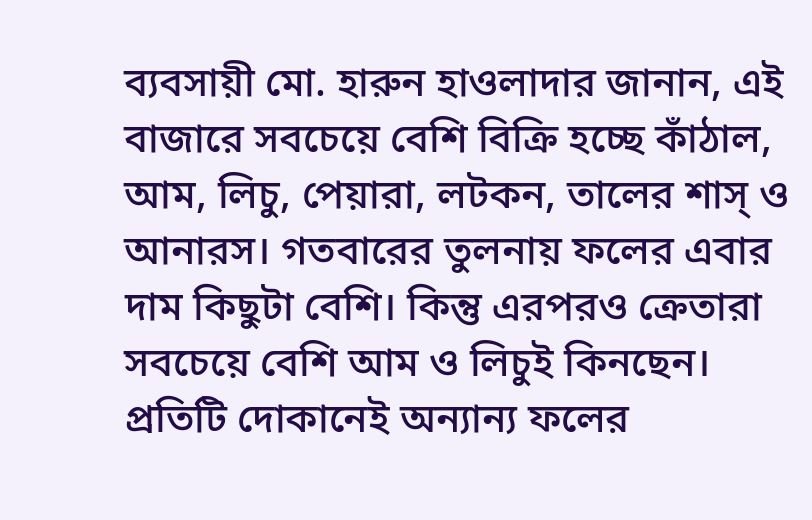ব্যবসায়ী মো. হারুন হাওলাদার জানান, এই বাজারে সবচেয়ে বেশি বিক্রি হচ্ছে কাঁঠাল, আম, লিচু, পেয়ারা, লটকন, তালের শাস্ ও আনারস। গতবারের তুলনায় ফলের এবার দাম কিছুটা বেশি। কিন্তু এরপরও ক্রেতারা সবচেয়ে বেশি আম ও লিচুই কিনছেন। প্রতিটি দোকানেই অন্যান্য ফলের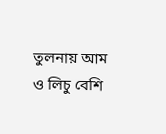তুলনায় আম ও লিচু বেশি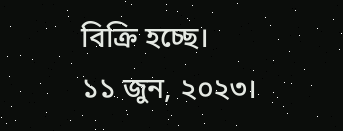বিক্রি হচ্ছে।
১১ জুন, ২০২৩।